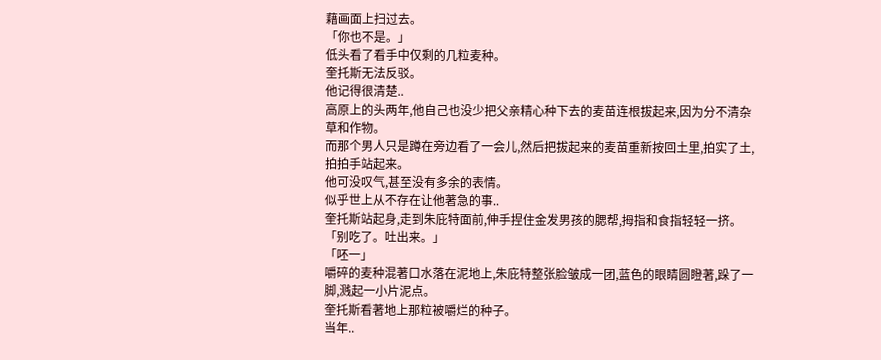藉画面上扫过去。
「你也不是。」
低头看了看手中仅剩的几粒麦种。
奎托斯无法反驳。
他记得很清楚..
高原上的头两年,他自己也没少把父亲精心种下去的麦苗连根拔起来,因为分不清杂草和作物。
而那个男人只是蹲在旁边看了一会儿,然后把拔起来的麦苗重新按回土里,拍实了土,拍拍手站起来。
他可没叹气,甚至没有多余的表情。
似乎世上从不存在让他著急的事..
奎托斯站起身,走到朱庇特面前,伸手捏住金发男孩的腮帮,拇指和食指轻轻一挤。
「别吃了。吐出来。」
「呸一」
嚼碎的麦种混著口水落在泥地上,朱庇特整张脸皱成一团,蓝色的眼睛圆瞪著,跺了一脚,溅起一小片泥点。
奎托斯看著地上那粒被嚼烂的种子。
当年..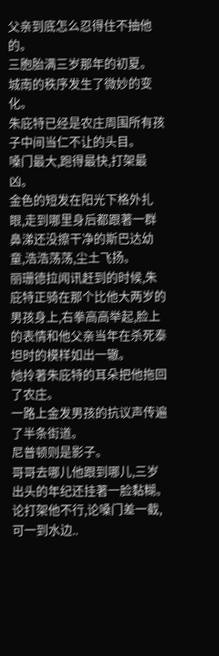父亲到底怎么忍得住不抽他的。
三胞胎满三岁那年的初夏。
城南的秩序发生了微妙的变化。
朱庇特已经是农庄周围所有孩子中间当仁不让的头目。
嗓门最大,跑得最快,打架最凶。
金色的短发在阳光下格外扎眼,走到哪里身后都跟著一群鼻涕还没擦干净的斯巴达幼童,浩浩荡荡,尘土飞扬。
丽珊德拉闻讯赶到的时候,朱庇特正骑在那个比他大两岁的男孩身上,右拳高高举起,脸上的表情和他父亲当年在杀死泰坦时的模样如出一辙。
她拎著朱庇特的耳朵把他拖回了农庄。
一路上金发男孩的抗议声传遍了半条街道。
尼普顿则是影子。
哥哥去哪儿他跟到哪儿,三岁出头的年纪还挂著一脸黏糊。
论打架他不行,论嗓门差一截,可一到水边..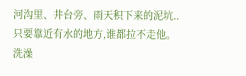河沟里、井台旁、雨天积下来的泥坑..
只要靠近有水的地方,谁都拉不走他。
洗澡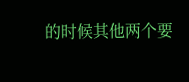的时候其他两个要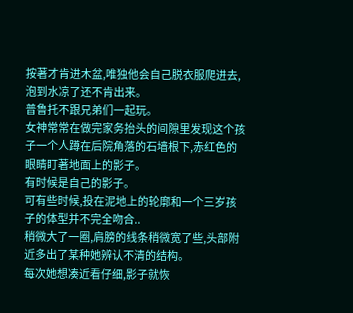按著才肯进木盆,唯独他会自己脱衣服爬进去,泡到水凉了还不肯出来。
普鲁托不跟兄弟们一起玩。
女神常常在做完家务抬头的间隙里发现这个孩子一个人蹲在后院角落的石墙根下,赤红色的眼睛盯著地面上的影子。
有时候是自己的影子。
可有些时候,投在泥地上的轮廓和一个三岁孩子的体型并不完全吻合..
稍微大了一圈,肩膀的线条稍微宽了些,头部附近多出了某种她辨认不清的结构。
每次她想凑近看仔细,影子就恢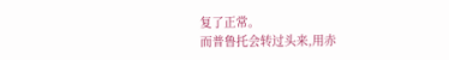复了正常。
而普鲁托会转过头来,用赤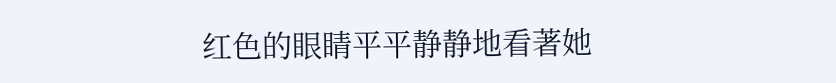红色的眼睛平平静静地看著她